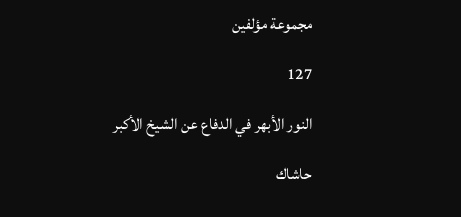مجموعة مؤلفين

127

النور الأبهر في الدفاع عن الشيخ الأكبر

حاشاك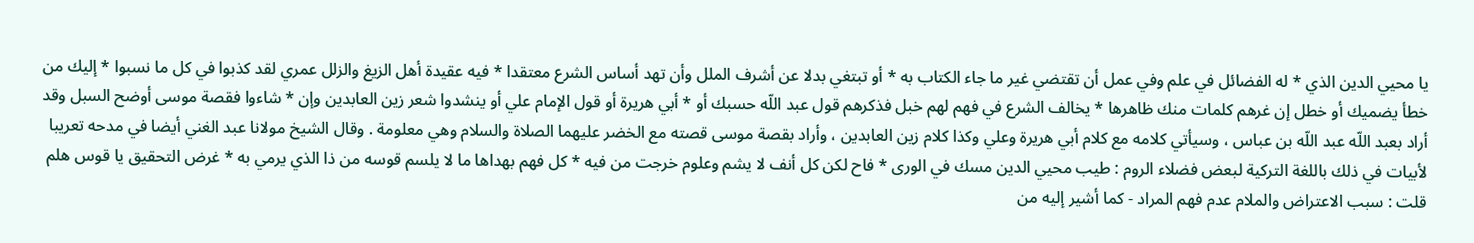يا محيي الدين الذي * له الفضائل في علم وفي عمل أن تقتضي غير ما جاء الكتاب به * أو تبتغي بدلا عن أشرف الملل وأن تهد أساس الشرع معتقدا * فيه عقيدة أهل الزيغ والزلل عمري لقد كذبوا في كل ما نسبوا * إليك من خطأ يضميك أو خطل إن غرهم كلمات منك ظاهرها * يخالف الشرع في فهم لهم خبل فذكرهم قول عبد اللّه حسبك أو * أبي هريرة أو قول الإمام علي أو ينشدوا شعر زين العابدين وإن * شاءوا فقصة موسى أوضح السبل وقد أراد بعبد اللّه عبد اللّه بن عباس ، وسيأتي كلامه مع كلام أبي هريرة وعلي وكذا كلام زين العابدين ، وأراد بقصة موسى قصته مع الخضر عليهما الصلاة والسلام وهي معلومة . وقال الشيخ مولانا عبد الغني أيضا في مدحه تعريبا لأبيات في ذلك باللغة التركية لبعض فضلاء الروم : طيب محيي الدين مسك في الورى * فاح لكن كل أنف لا يشم وعلوم خرجت من فيه * كل فهم بهداها ما لا يلسم قوسه من ذا الذي يرمي به * غرض التحقيق يا قوس هلم قلت : سبب الاعتراض والملام عدم فهم المراد - كما أشير إليه من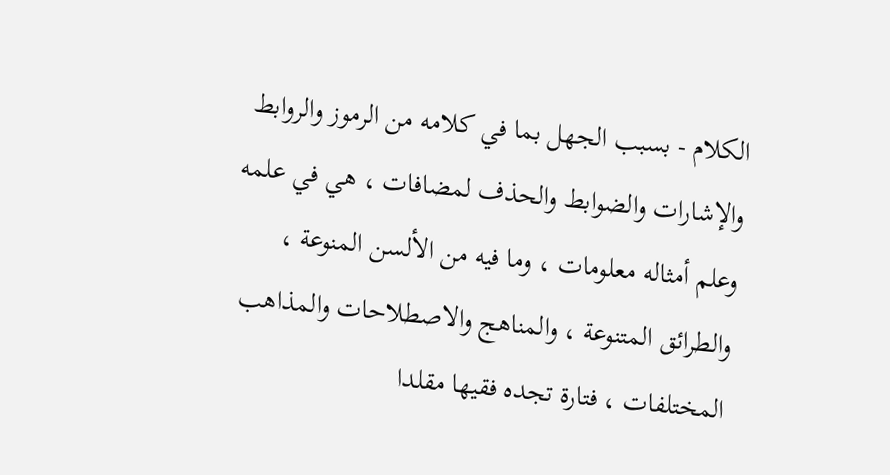الكلام - بسبب الجهل بما في كلامه من الرموز والروابط والإشارات والضوابط والحذف لمضافات ، هي في علمه وعلم أمثاله معلومات ، وما فيه من الألسن المنوعة ، والطرائق المتنوعة ، والمناهج والاصطلاحات والمذاهب المختلفات ، فتارة تجده فقيها مقلدا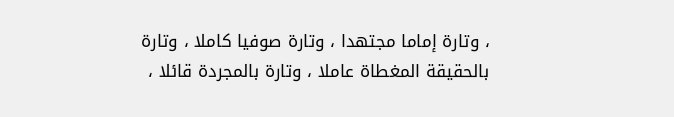، وتارة إماما مجتهدا ، وتارة صوفيا كاملا ، وتارة بالحقيقة المغطاة عاملا ، وتارة بالمجردة قائلا ،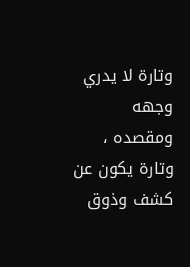وتارة لا يدري وجهه ومقصده ، وتارة يكون عن كشف وذوق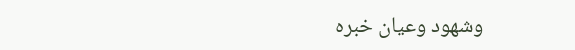وشهود وعيان خبره